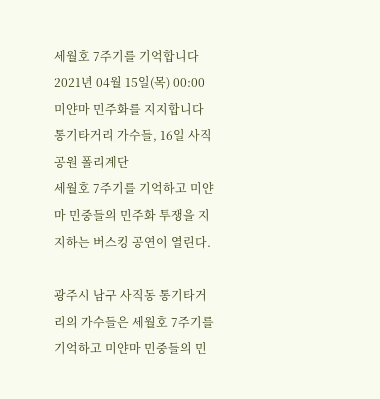세월호 7주기를 기억합니다
2021년 04월 15일(목) 00:00
미얀마 민주화를 지지합니다
통기타거리 가수들, 16일 사직공원 폴리계단
세월호 7주기를 기억하고 미얀마 민중들의 민주화 투쟁을 지지하는 버스킹 공연이 열린다.

광주시 남구 사직동 통기타거리의 가수들은 세월호 7주기를 기억하고 미얀마 민중들의 민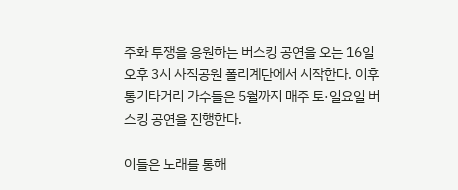주화 투쟁을 응원하는 버스킹 공연을 오는 16일 오후 3시 사직공원 폴리계단에서 시작한다. 이후 통기타거리 가수들은 5월까지 매주 토·일요일 버스킹 공연을 진행한다.

이들은 노래를 통해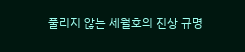풀리지 않는 세월호의 진상 규명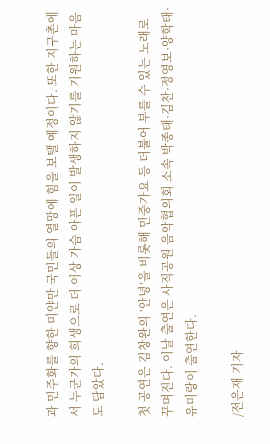과 민주화를 향한 미얀만 국민들의 열망에 힘을 보탤 예정이다. 또한 지구촌에서 누군가의 희생으로 더 이상 가슴 아픈 일이 발생하지 않기를 기원하는 마음도 담았다.

첫 공연은 김창완의 ‘안녕’을 비롯해 민중가요 등 더불어 부를 수 있는 노래로 꾸며진다. 이날 출연은 사직공원 음악협의회 소속 박종태·김찬·정영보·양학태·유미랑이 출연한다.

/전은재 기자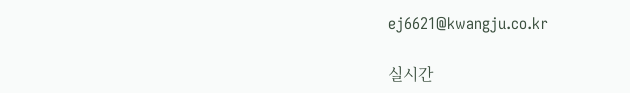ej6621@kwangju.co.kr

실시간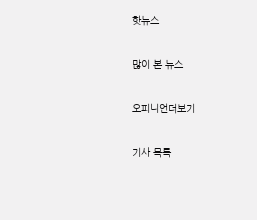핫뉴스

많이 본 뉴스

오피니언더보기

기사 목록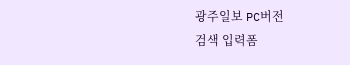광주일보 PC버전
검색 입력폼